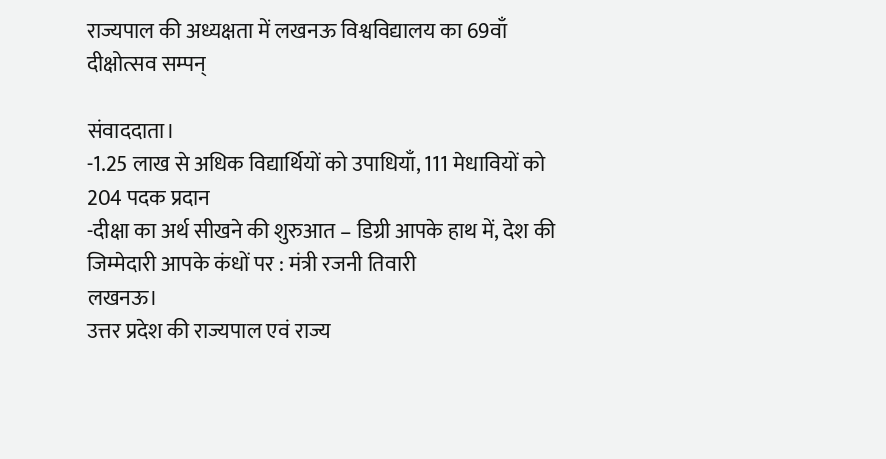राज्यपाल की अध्यक्षता में लखनऊ विश्वविद्यालय का 69वाँ दीक्षोत्सव सम्पन्

संवाददाता।
-1.25 लाख से अधिक विद्यार्थियों को उपाधियाँ, 111 मेधावियों को 204 पदक प्रदान
-दीक्षा का अर्थ सीखने की शुरुआत – डिग्री आपके हाथ में, देश की जिम्मेदारी आपके कंधों पर : मंत्री रजनी तिवारी
लखनऊ।
उत्तर प्रदेश की राज्यपाल एवं राज्य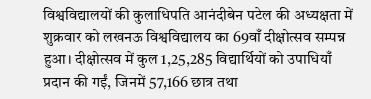विश्वविद्यालयों की कुलाधिपति आनंदीबेन पटेल की अध्यक्षता में शुक्रवार को लखनऊ विश्वविद्यालय का 69वाँ दीक्षोत्सव सम्पन्न हुआ। दीक्षोत्सव में कुल 1,25,285 विद्यार्थियों को उपाधियाँ प्रदान की गईं, जिनमें 57,166 छात्र तथा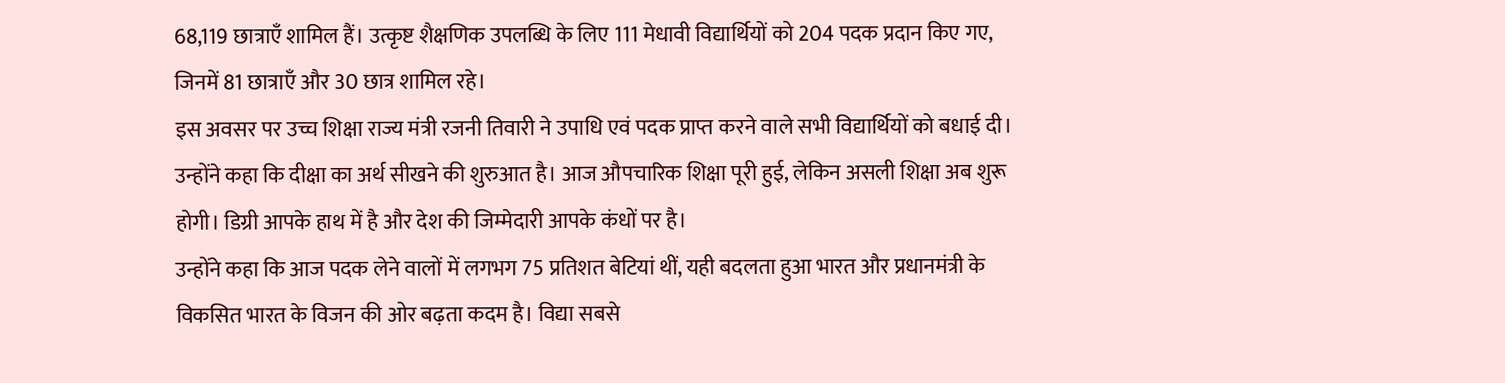68,119 छात्राएँ शामिल हैं। उत्कृष्ट शैक्षणिक उपलब्धि के लिए 111 मेधावी विद्यार्थियों को 204 पदक प्रदान किए गए, जिनमें 81 छात्राएँ और 30 छात्र शामिल रहे।
इस अवसर पर उच्च शिक्षा राज्य मंत्री रजनी तिवारी ने उपाधि एवं पदक प्राप्त करने वाले सभी विद्यार्थियों को बधाई दी। उन्होंने कहा कि दीक्षा का अर्थ सीखने की शुरुआत है। आज औपचारिक शिक्षा पूरी हुई, लेकिन असली शिक्षा अब शुरू होगी। डिग्री आपके हाथ में है और देश की जिम्मेदारी आपके कंधों पर है।
उन्होंने कहा कि आज पदक लेने वालों में लगभग 75 प्रतिशत बेटियां थीं, यही बदलता हुआ भारत और प्रधानमंत्री के विकसित भारत के विजन की ओर बढ़ता कदम है। विद्या सबसे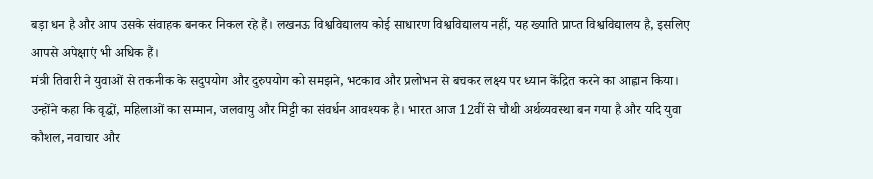बड़ा धन है और आप उसके संवाहक बनकर निकल रहे हैं। लखनऊ विश्वविद्यालय कोई साधारण विश्वविद्यालय नहीं, यह ख्याति प्राप्त विश्वविद्यालय है, इसलिए आपसे अपेक्षाएं भी अधिक हैं।
मंत्री तिवारी ने युवाओं से तकनीक के सदुपयोग और दुरुपयोग को समझने, भटकाव और प्रलोभन से बचकर लक्ष्य पर ध्यान केंद्रित करने का आह्वान किया। उन्होंने कहा कि वृद्धों, महिलाओं का सम्मान, जलवायु और मिट्टी का संवर्धन आवश्यक है। भारत आज 12वीं से चौथी अर्थव्यवस्था बन गया है और यदि युवा कौशल, नवाचार और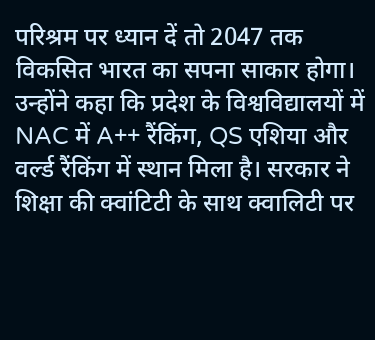परिश्रम पर ध्यान दें तो 2047 तक विकसित भारत का सपना साकार होगा।
उन्होंने कहा कि प्रदेश के विश्वविद्यालयों में NAC में A++ रैंकिंग, QS एशिया और वर्ल्ड रैंकिंग में स्थान मिला है। सरकार ने शिक्षा की क्वांटिटी के साथ क्वालिटी पर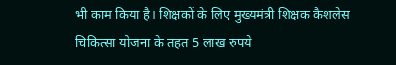भी काम किया है। शिक्षकों के लिए मुख्यमंत्री शिक्षक कैशलेस चिकित्सा योजना के तहत 5 लाख रुपये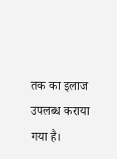तक का इलाज उपलब्ध कराया गया है।